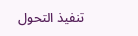تنفيذ التحول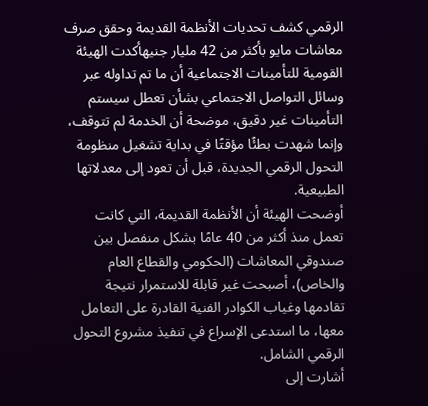الرقمي كشف تحديات الأنظمة القديمة وحقق صرف معاشات مايو بأكثر من 42 مليار جنيهأكدت الهيئة القومية للتأمينات الاجتماعية أن ما تم تداوله عبر وسائل التواصل الاجتماعي بشأن تعطل سيستم التأمينات غير دقيق، موضحة أن الخدمة لم تتوقف، وإنما شهدت بطئًا مؤقتًا في بداية تشغيل منظومة التحول الرقمي الجديدة، قبل أن تعود إلى معدلاتها الطبيعية.
أوضحت الهيئة أن الأنظمة القديمة، التي كانت تعمل منذ أكثر من 40 عامًا بشكل منفصل بين صندوقي المعاشات (الحكومي والقطاع العام والخاص)، أصبحت غير قابلة للاستمرار نتيجة تقادمها وغياب الكوادر الفنية القادرة على التعامل معها، ما استدعى الإسراع في تنفيذ مشروع التحول الرقمي الشامل.
أشارت إلى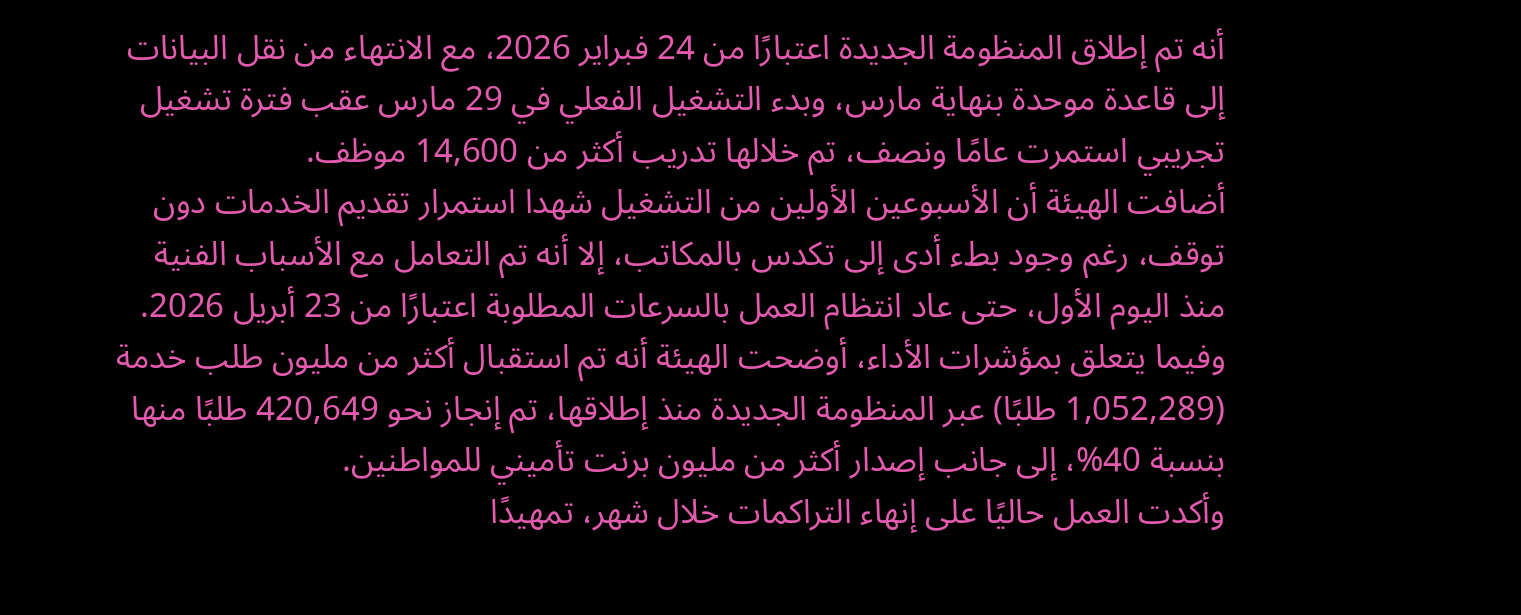أنه تم إطلاق المنظومة الجديدة اعتبارًا من 24 فبراير 2026، مع الانتهاء من نقل البيانات إلى قاعدة موحدة بنهاية مارس، وبدء التشغيل الفعلي في 29 مارس عقب فترة تشغيل تجريبي استمرت عامًا ونصف، تم خلالها تدريب أكثر من 14,600 موظف.
أضافت الهيئة أن الأسبوعين الأولين من التشغيل شهدا استمرار تقديم الخدمات دون توقف، رغم وجود بطء أدى إلى تكدس بالمكاتب، إلا أنه تم التعامل مع الأسباب الفنية منذ اليوم الأول، حتى عاد انتظام العمل بالسرعات المطلوبة اعتبارًا من 23 أبريل 2026.
وفيما يتعلق بمؤشرات الأداء، أوضحت الهيئة أنه تم استقبال أكثر من مليون طلب خدمة (1,052,289 طلبًا) عبر المنظومة الجديدة منذ إطلاقها، تم إنجاز نحو 420,649 طلبًا منها بنسبة 40%، إلى جانب إصدار أكثر من مليون برنت تأميني للمواطنين.
وأكدت العمل حاليًا على إنهاء التراكمات خلال شهر، تمهيدًا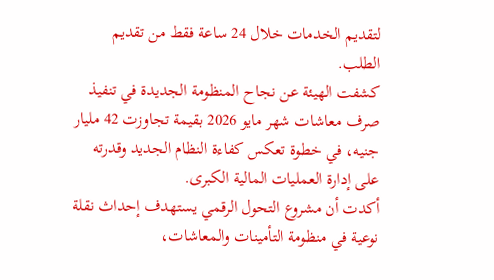لتقديم الخدمات خلال 24 ساعة فقط من تقديم الطلب.
كشفت الهيئة عن نجاح المنظومة الجديدة في تنفيذ صرف معاشات شهر مايو 2026 بقيمة تجاوزت 42 مليار جنيه، في خطوة تعكس كفاءة النظام الجديد وقدرته على إدارة العمليات المالية الكبرى.
أكدت أن مشروع التحول الرقمي يستهدف إحداث نقلة نوعية في منظومة التأمينات والمعاشات،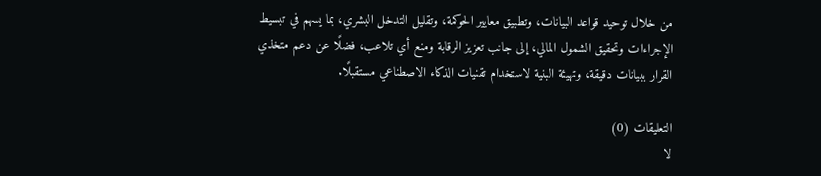من خلال توحيد قواعد البيانات، وتطبيق معايير الحوكمة، وتقليل التدخل البشري، بما يسهم في تبسيط الإجراءات وتحقيق الشمول المالي، إلى جانب تعزيز الرقابة ومنع أي تلاعب، فضلًا عن دعم متخذي القرار ببيانات دقيقة، وتهيئة البنية لاستخدام تقنيات الذكاء الاصطناعي مستقبلًا.

التعليقات (0)
لا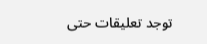توجد تعليقات حتى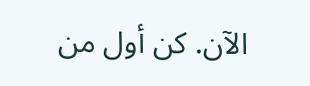الآن. كن أول من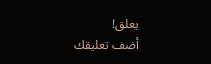يعلق!
أضف تعليقك